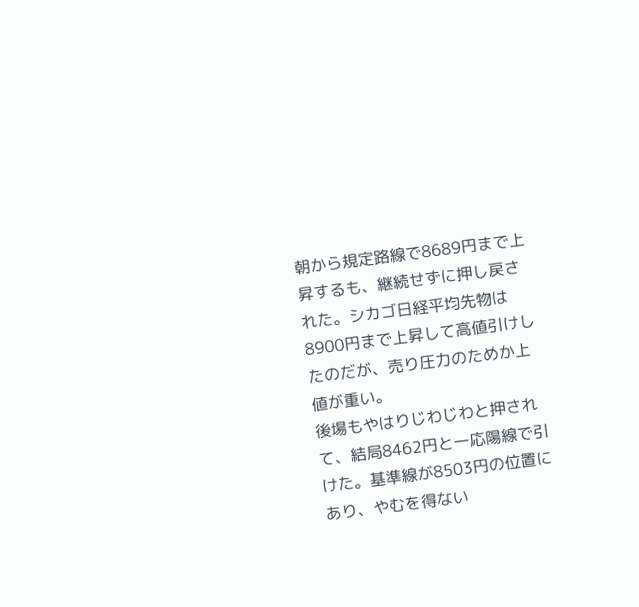朝から規定路線で8689円まで上昇するも、継続せずに押し戻された。シカゴ日経平均先物は8900円まで上昇して高値引けしたのだが、売り圧力のためか上値が重い。
後場もやはりじわじわと押されて、結局8462円と一応陽線で引けた。基準線が8503円の位置にあり、やむを得ない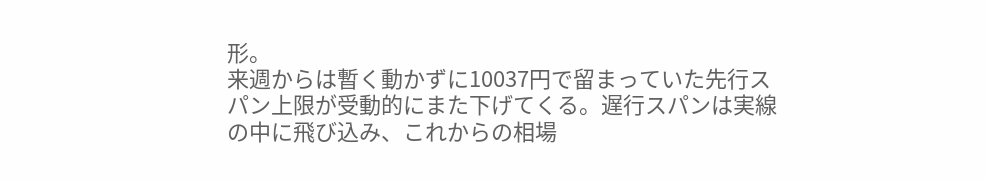形。
来週からは暫く動かずに10037円で留まっていた先行スパン上限が受動的にまた下げてくる。遅行スパンは実線の中に飛び込み、これからの相場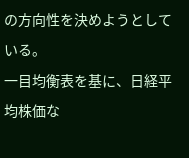の方向性を決めようとしている。
一目均衡表を基に、日経平均株価な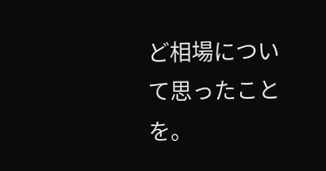ど相場について思ったことを。